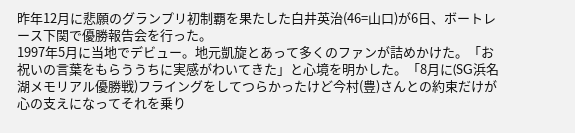昨年12月に悲願のグランプリ初制覇を果たした白井英治(46=山口)が6日、ボートレース下関で優勝報告会を行った。
1997年5月に当地でデビュー。地元凱旋とあって多くのファンが詰めかけた。「お祝いの言葉をもらううちに実感がわいてきた」と心境を明かした。「8月に(SG浜名湖メモリアル優勝戦)フライングをしてつらかったけど今村(豊)さんとの約束だけが心の支えになってそれを乗り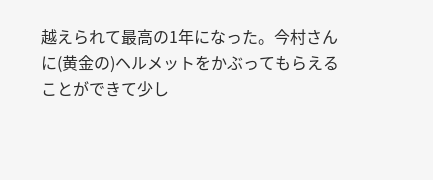越えられて最高の1年になった。今村さんに(黄金の)ヘルメットをかぶってもらえることができて少し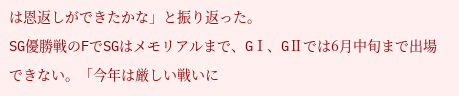は恩返しができたかな」と振り返った。
SG優勝戦のFでSGはメモリアルまで、GⅠ、GⅡでは6月中旬まで出場できない。「今年は厳しい戦いに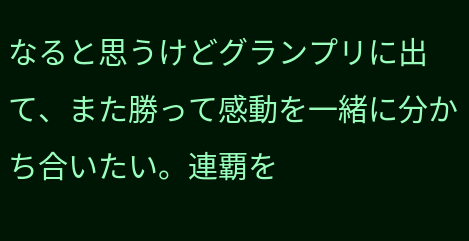なると思うけどグランプリに出て、また勝って感動を一緒に分かち合いたい。連覇を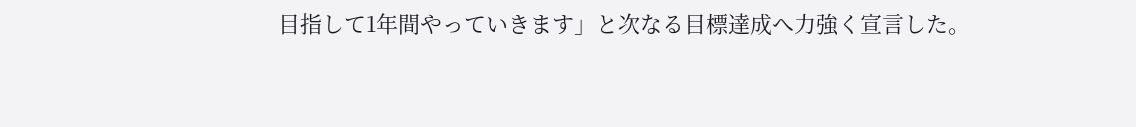目指して1年間やっていきます」と次なる目標達成へ力強く宣言した。